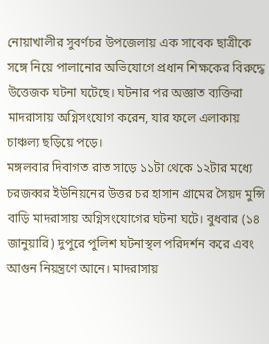নোয়াখালীর সুবর্ণচর উপজেলায় এক সাবেক ছাত্রীকে সঙ্গে নিয়ে পালানোর অভিযোগে প্রধান শিক্ষকের বিরুদ্ধে উত্তেজক ঘটনা ঘটেছে। ঘটনার পর অজ্ঞাত ব্যক্তিরা মাদরাসায় অগ্নিসংযোগ করেন, যার ফলে এলাকায় চাঞ্চল্য ছড়িয়ে পড়ে।
মঙ্গলবার দিবাগত রাত সাড়ে ১১টা থেকে ১২টার মধ্যে চরজব্বর ইউনিয়নের উত্তর চর হাসান গ্রামের সৈয়দ মুন্সি বাড়ি মাদরাসায় অগ্নিসংযোগের ঘটনা ঘটে। বুধবার (১৪ জানুয়ারি) দুপুরে পুলিশ ঘটনাস্থল পরিদর্শন করে এবং আগুন নিয়ন্ত্রণে আনে। মাদরাসায়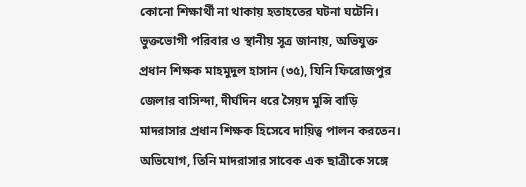কোনো শিক্ষার্থী না থাকায় হতাহতের ঘটনা ঘটেনি।
ভুক্তভোগী পরিবার ও স্থানীয় সূত্র জানায়, অভিযুক্ত প্রধান শিক্ষক মাহমুদুল হাসান (৩৫), যিনি ফিরোজপুর জেলার বাসিন্দা, দীর্ঘদিন ধরে সৈয়দ মুন্সি বাড়ি মাদরাসার প্রধান শিক্ষক হিসেবে দায়িত্ব পালন করতেন। অভিযোগ, তিনি মাদরাসার সাবেক এক ছাত্রীকে সঙ্গে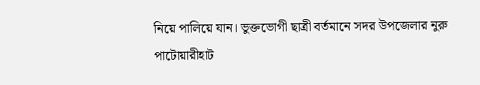নিয়ে পালিয়ে যান। ভুক্তভোগী ছাত্রী বর্তমানে সদর উপজেলার নুরু পাটোয়ারীহাট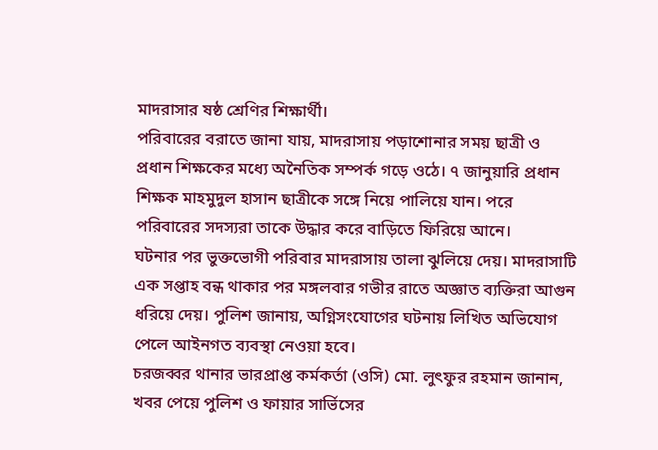মাদরাসার ষষ্ঠ শ্রেণির শিক্ষার্থী।
পরিবারের বরাতে জানা যায়, মাদরাসায় পড়াশোনার সময় ছাত্রী ও প্রধান শিক্ষকের মধ্যে অনৈতিক সম্পর্ক গড়ে ওঠে। ৭ জানুয়ারি প্রধান শিক্ষক মাহমুদুল হাসান ছাত্রীকে সঙ্গে নিয়ে পালিয়ে যান। পরে পরিবারের সদস্যরা তাকে উদ্ধার করে বাড়িতে ফিরিয়ে আনে।
ঘটনার পর ভুক্তভোগী পরিবার মাদরাসায় তালা ঝুলিয়ে দেয়। মাদরাসাটি এক সপ্তাহ বন্ধ থাকার পর মঙ্গলবার গভীর রাতে অজ্ঞাত ব্যক্তিরা আগুন ধরিয়ে দেয়। পুলিশ জানায়, অগ্নিসংযোগের ঘটনায় লিখিত অভিযোগ পেলে আইনগত ব্যবস্থা নেওয়া হবে।
চরজব্বর থানার ভারপ্রাপ্ত কর্মকর্তা (ওসি) মো. লুৎফুর রহমান জানান, খবর পেয়ে পুলিশ ও ফায়ার সার্ভিসের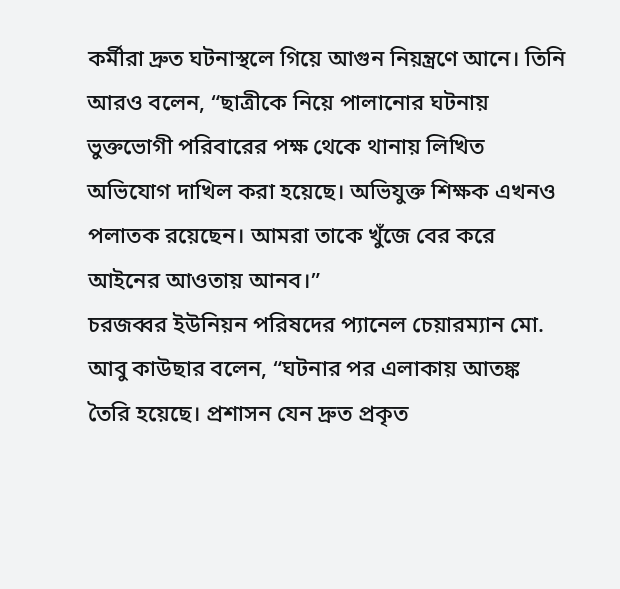কর্মীরা দ্রুত ঘটনাস্থলে গিয়ে আগুন নিয়ন্ত্রণে আনে। তিনি আরও বলেন, “ছাত্রীকে নিয়ে পালানোর ঘটনায় ভুক্তভোগী পরিবারের পক্ষ থেকে থানায় লিখিত অভিযোগ দাখিল করা হয়েছে। অভিযুক্ত শিক্ষক এখনও পলাতক রয়েছেন। আমরা তাকে খুঁজে বের করে আইনের আওতায় আনব।”
চরজব্বর ইউনিয়ন পরিষদের প্যানেল চেয়ারম্যান মো. আবু কাউছার বলেন, “ঘটনার পর এলাকায় আতঙ্ক তৈরি হয়েছে। প্রশাসন যেন দ্রুত প্রকৃত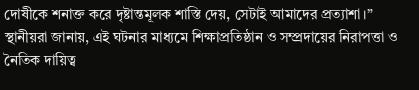দোষীকে শনাক্ত করে দৃষ্টান্তমূলক শাস্তি দেয়, সেটাই আমাদের প্রত্যাশা।”
স্থানীয়রা জানায়, এই ঘটনার মাধ্যমে শিক্ষাপ্রতিষ্ঠান ও সম্প্রদায়ের নিরাপত্তা ও নৈতিক দায়িত্ব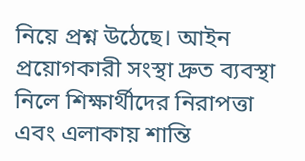নিয়ে প্রশ্ন উঠেছে। আইন প্রয়োগকারী সংস্থা দ্রুত ব্যবস্থা নিলে শিক্ষার্থীদের নিরাপত্তা এবং এলাকায় শান্তি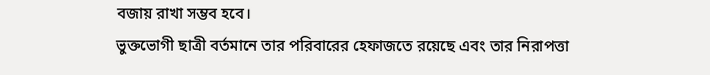বজায় রাখা সম্ভব হবে।
ভুক্তভোগী ছাত্রী বর্তমানে তার পরিবারের হেফাজতে রয়েছে এবং তার নিরাপত্তা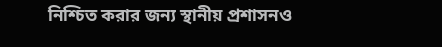নিশ্চিত করার জন্য স্থানীয় প্রশাসনও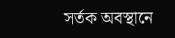সর্তক অবস্থানে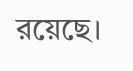রয়েছে।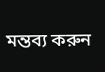মন্তব্য করুন